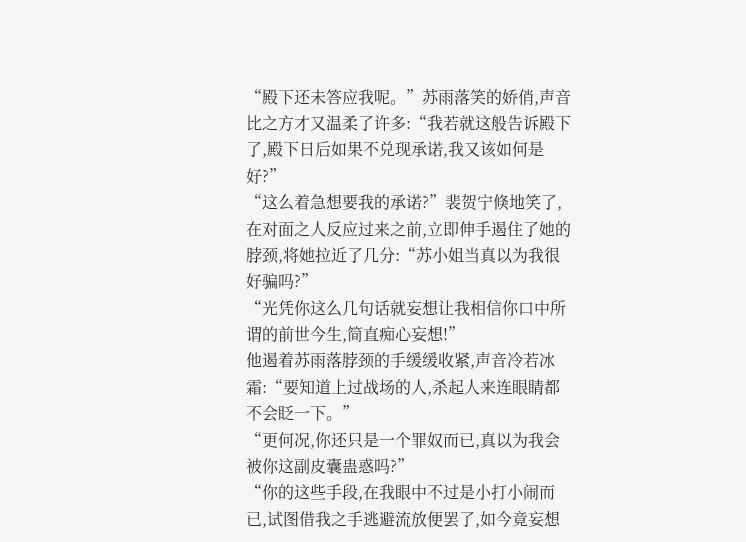“殿下还未答应我呢。”苏雨落笑的娇俏,声音比之方才又温柔了许多:“我若就这般告诉殿下了,殿下日后如果不兑现承诺,我又该如何是好?”
“这么着急想要我的承诺?”裴贺宁倏地笑了,在对面之人反应过来之前,立即伸手遏住了她的脖颈,将她拉近了几分:“苏小姐当真以为我很好骗吗?”
“光凭你这么几句话就妄想让我相信你口中所谓的前世今生,简直痴心妄想!”
他遏着苏雨落脖颈的手缓缓收紧,声音冷若冰霜:“要知道上过战场的人,杀起人来连眼睛都不会眨一下。”
“更何况,你还只是一个罪奴而已,真以为我会被你这副皮囊蛊惑吗?”
“你的这些手段,在我眼中不过是小打小闹而已,试图借我之手逃避流放便罢了,如今竟妄想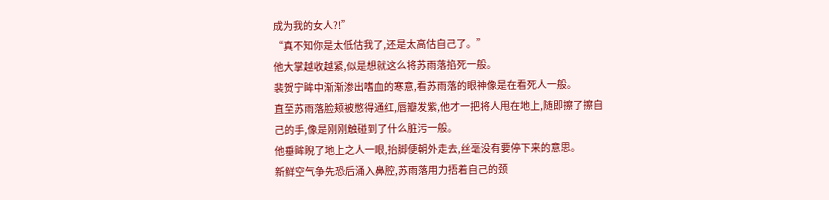成为我的女人?!”
“真不知你是太低估我了,还是太高估自己了。”
他大掌越收越紧,似是想就这么将苏雨落掐死一般。
裴贺宁眸中渐渐渗出嗜血的寒意,看苏雨落的眼神像是在看死人一般。
直至苏雨落脸颊被憋得通红,唇瓣发紫,他才一把将人甩在地上,随即擦了擦自己的手,像是刚刚触碰到了什么脏污一般。
他垂眸睨了地上之人一眼,抬脚便朝外走去,丝毫没有要停下来的意思。
新鲜空气争先恐后涌入鼻腔,苏雨落用力捂着自己的颈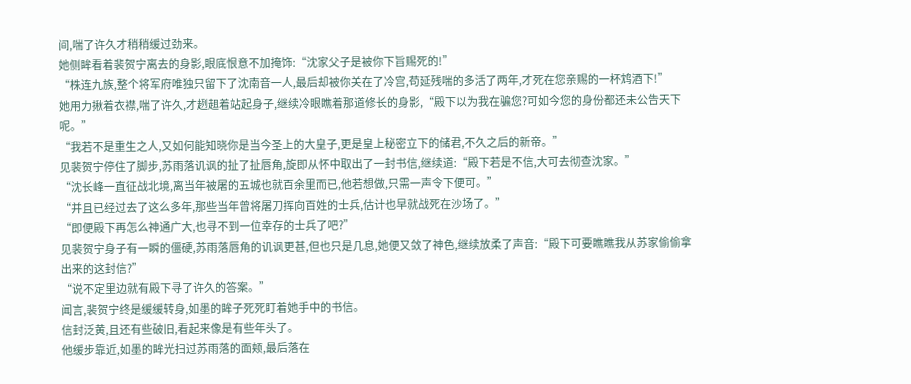间,喘了许久才稍稍缓过劲来。
她侧眸看着裴贺宁离去的身影,眼底恨意不加掩饰:“沈家父子是被你下旨赐死的!”
“株连九族,整个将军府唯独只留下了沈南音一人,最后却被你关在了冷宫,苟延残喘的多活了两年,才死在您亲赐的一杯鸩酒下!”
她用力揪着衣襟,喘了许久,才趔趄着站起身子,继续冷眼瞧着那道修长的身影,“殿下以为我在骗您?可如今您的身份都还未公告天下呢。”
“我若不是重生之人,又如何能知晓你是当今圣上的大皇子,更是皇上秘密立下的储君,不久之后的新帝。”
见裴贺宁停住了脚步,苏雨落讥讽的扯了扯唇角,旋即从怀中取出了一封书信,继续道:“殿下若是不信,大可去彻查沈家。”
“沈长峰一直征战北境,离当年被屠的五城也就百余里而已,他若想做,只需一声令下便可。”
“并且已经过去了这么多年,那些当年曾将屠刀挥向百姓的士兵,估计也早就战死在沙场了。”
“即便殿下再怎么神通广大,也寻不到一位幸存的士兵了吧?”
见裴贺宁身子有一瞬的僵硬,苏雨落唇角的讥讽更甚,但也只是几息,她便又敛了神色,继续放柔了声音:“殿下可要瞧瞧我从苏家偷偷拿出来的这封信?”
“说不定里边就有殿下寻了许久的答案。”
闻言,裴贺宁终是缓缓转身,如墨的眸子死死盯着她手中的书信。
信封泛黄,且还有些破旧,看起来像是有些年头了。
他缓步靠近,如墨的眸光扫过苏雨落的面颊,最后落在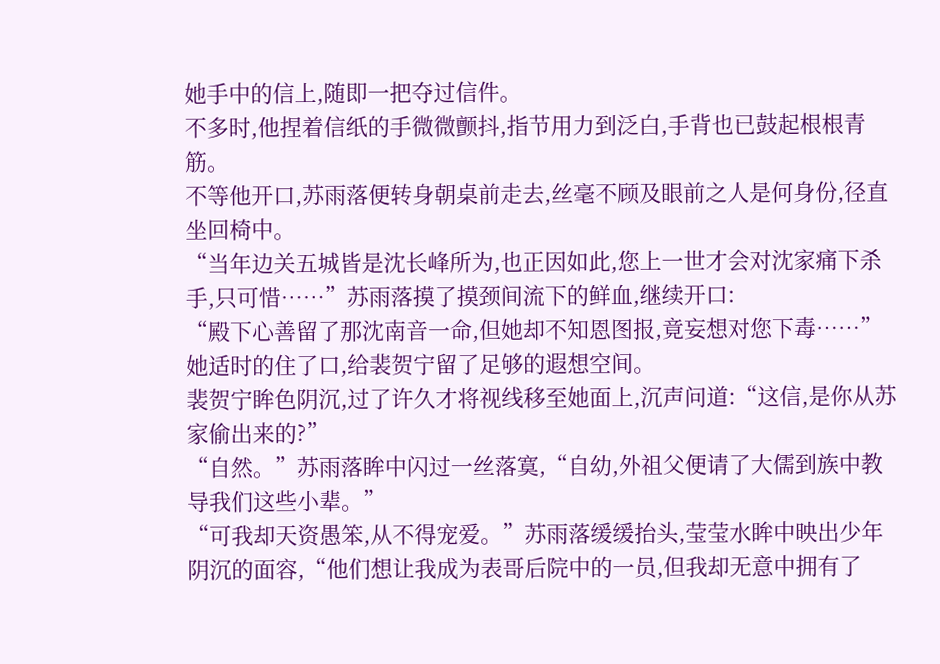她手中的信上,随即一把夺过信件。
不多时,他捏着信纸的手微微颤抖,指节用力到泛白,手背也已鼓起根根青筋。
不等他开口,苏雨落便转身朝桌前走去,丝毫不顾及眼前之人是何身份,径直坐回椅中。
“当年边关五城皆是沈长峰所为,也正因如此,您上一世才会对沈家痛下杀手,只可惜……”苏雨落摸了摸颈间流下的鲜血,继续开口:
“殿下心善留了那沈南音一命,但她却不知恩图报,竟妄想对您下毒……”
她适时的住了口,给裴贺宁留了足够的遐想空间。
裴贺宁眸色阴沉,过了许久才将视线移至她面上,沉声问道:“这信,是你从苏家偷出来的?”
“自然。”苏雨落眸中闪过一丝落寞,“自幼,外祖父便请了大儒到族中教导我们这些小辈。”
“可我却天资愚笨,从不得宠爱。”苏雨落缓缓抬头,莹莹水眸中映出少年阴沉的面容,“他们想让我成为表哥后院中的一员,但我却无意中拥有了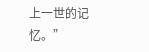上一世的记忆。”